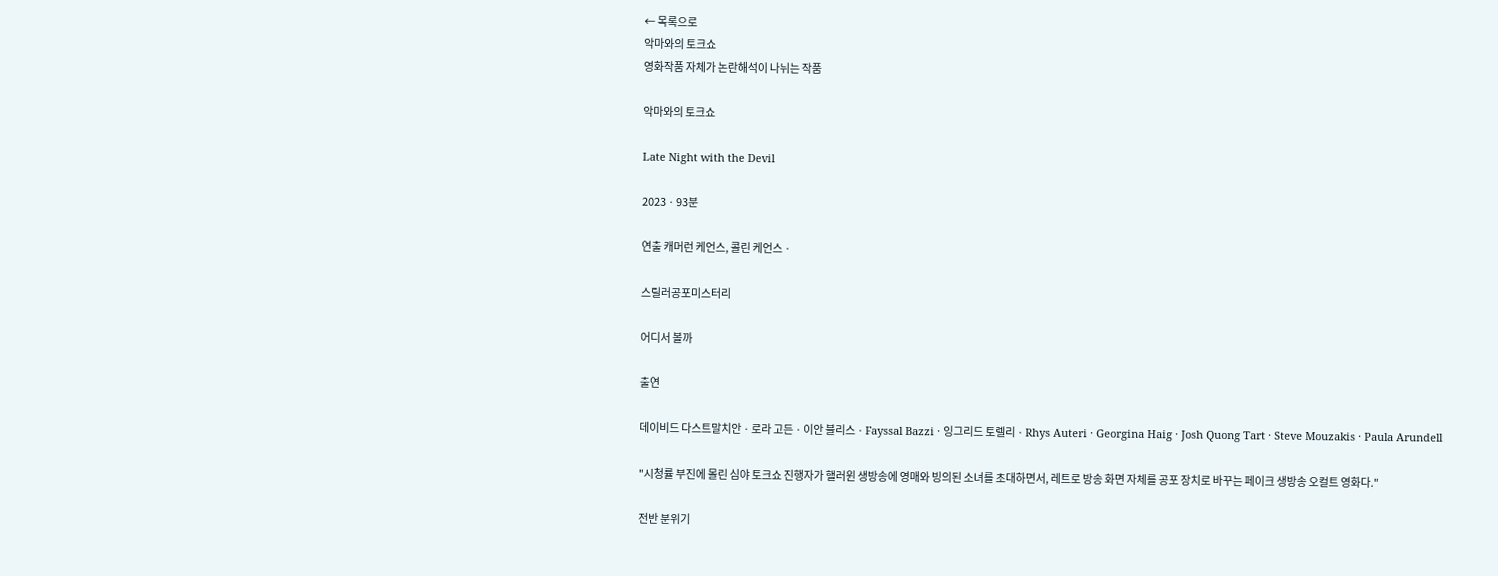← 목록으로
악마와의 토크쇼
영화작품 자체가 논란해석이 나뉘는 작품

악마와의 토크쇼

Late Night with the Devil

2023 · 93분

연출 캐머런 케언스, 콜린 케언스 ·

스릴러공포미스터리

어디서 볼까

출연

데이비드 다스트말치안 · 로라 고든 · 이안 블리스 · Fayssal Bazzi · 잉그리드 토렐리 · Rhys Auteri · Georgina Haig · Josh Quong Tart · Steve Mouzakis · Paula Arundell

"시청률 부진에 몰린 심야 토크쇼 진행자가 핼러윈 생방송에 영매와 빙의된 소녀를 초대하면서, 레트로 방송 화면 자체를 공포 장치로 바꾸는 페이크 생방송 오컬트 영화다."

전반 분위기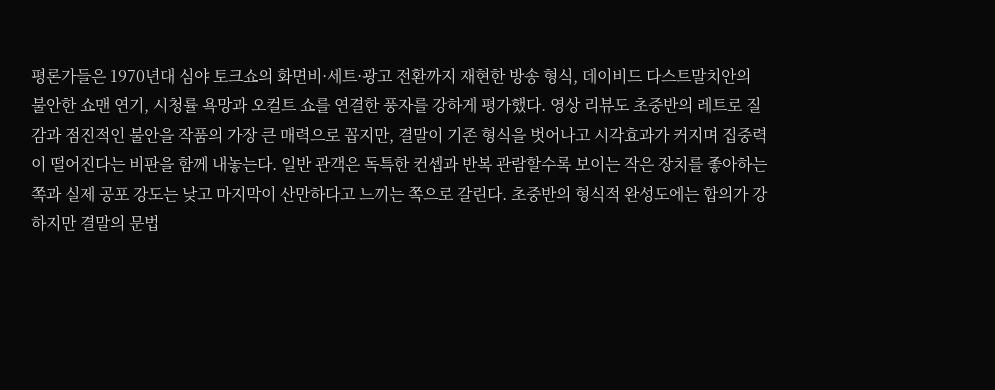평론가들은 1970년대 심야 토크쇼의 화면비·세트·광고 전환까지 재현한 방송 형식, 데이비드 다스트말치안의 불안한 쇼맨 연기, 시청률 욕망과 오컬트 쇼를 연결한 풍자를 강하게 평가했다. 영상 리뷰도 초중반의 레트로 질감과 점진적인 불안을 작품의 가장 큰 매력으로 꼽지만, 결말이 기존 형식을 벗어나고 시각효과가 커지며 집중력이 떨어진다는 비판을 함께 내놓는다. 일반 관객은 독특한 컨셉과 반복 관람할수록 보이는 작은 장치를 좋아하는 쪽과 실제 공포 강도는 낮고 마지막이 산만하다고 느끼는 쪽으로 갈린다. 초중반의 형식적 완성도에는 합의가 강하지만 결말의 문법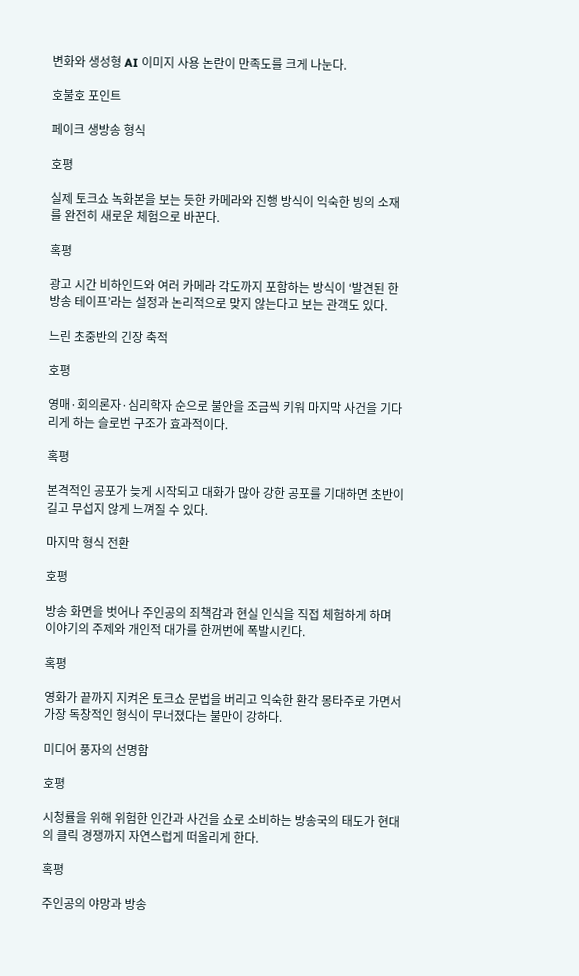변화와 생성형 AI 이미지 사용 논란이 만족도를 크게 나눈다.

호불호 포인트

페이크 생방송 형식

호평

실제 토크쇼 녹화본을 보는 듯한 카메라와 진행 방식이 익숙한 빙의 소재를 완전히 새로운 체험으로 바꾼다.

혹평

광고 시간 비하인드와 여러 카메라 각도까지 포함하는 방식이 ‘발견된 한 방송 테이프’라는 설정과 논리적으로 맞지 않는다고 보는 관객도 있다.

느린 초중반의 긴장 축적

호평

영매·회의론자·심리학자 순으로 불안을 조금씩 키워 마지막 사건을 기다리게 하는 슬로번 구조가 효과적이다.

혹평

본격적인 공포가 늦게 시작되고 대화가 많아 강한 공포를 기대하면 초반이 길고 무섭지 않게 느껴질 수 있다.

마지막 형식 전환

호평

방송 화면을 벗어나 주인공의 죄책감과 현실 인식을 직접 체험하게 하며 이야기의 주제와 개인적 대가를 한꺼번에 폭발시킨다.

혹평

영화가 끝까지 지켜온 토크쇼 문법을 버리고 익숙한 환각 몽타주로 가면서 가장 독창적인 형식이 무너졌다는 불만이 강하다.

미디어 풍자의 선명함

호평

시청률을 위해 위험한 인간과 사건을 쇼로 소비하는 방송국의 태도가 현대의 클릭 경쟁까지 자연스럽게 떠올리게 한다.

혹평

주인공의 야망과 방송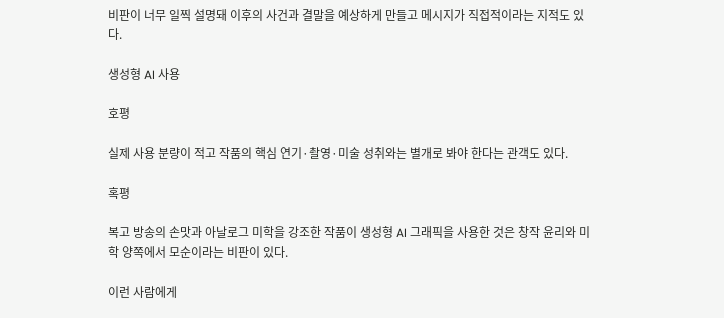비판이 너무 일찍 설명돼 이후의 사건과 결말을 예상하게 만들고 메시지가 직접적이라는 지적도 있다.

생성형 AI 사용

호평

실제 사용 분량이 적고 작품의 핵심 연기·촬영·미술 성취와는 별개로 봐야 한다는 관객도 있다.

혹평

복고 방송의 손맛과 아날로그 미학을 강조한 작품이 생성형 AI 그래픽을 사용한 것은 창작 윤리와 미학 양쪽에서 모순이라는 비판이 있다.

이런 사람에게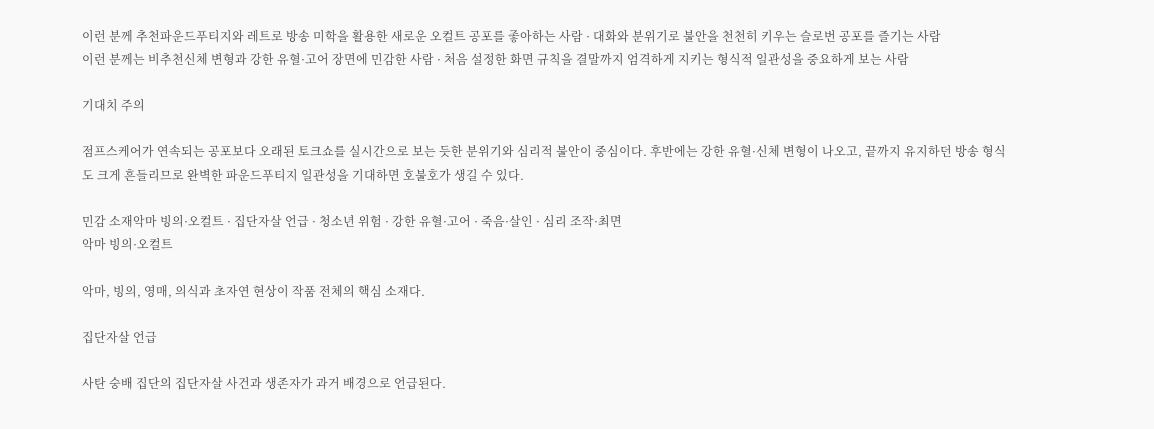이런 분께 추천파운드푸티지와 레트로 방송 미학을 활용한 새로운 오컬트 공포를 좋아하는 사람 · 대화와 분위기로 불안을 천천히 키우는 슬로번 공포를 즐기는 사람
이런 분께는 비추천신체 변형과 강한 유혈·고어 장면에 민감한 사람 · 처음 설정한 화면 규칙을 결말까지 엄격하게 지키는 형식적 일관성을 중요하게 보는 사람

기대치 주의

점프스케어가 연속되는 공포보다 오래된 토크쇼를 실시간으로 보는 듯한 분위기와 심리적 불안이 중심이다. 후반에는 강한 유혈·신체 변형이 나오고, 끝까지 유지하던 방송 형식도 크게 흔들리므로 완벽한 파운드푸티지 일관성을 기대하면 호불호가 생길 수 있다.

민감 소재악마 빙의·오컬트 · 집단자살 언급 · 청소년 위험 · 강한 유혈·고어 · 죽음·살인 · 심리 조작·최면
악마 빙의·오컬트

악마, 빙의, 영매, 의식과 초자연 현상이 작품 전체의 핵심 소재다.

집단자살 언급

사탄 숭배 집단의 집단자살 사건과 생존자가 과거 배경으로 언급된다.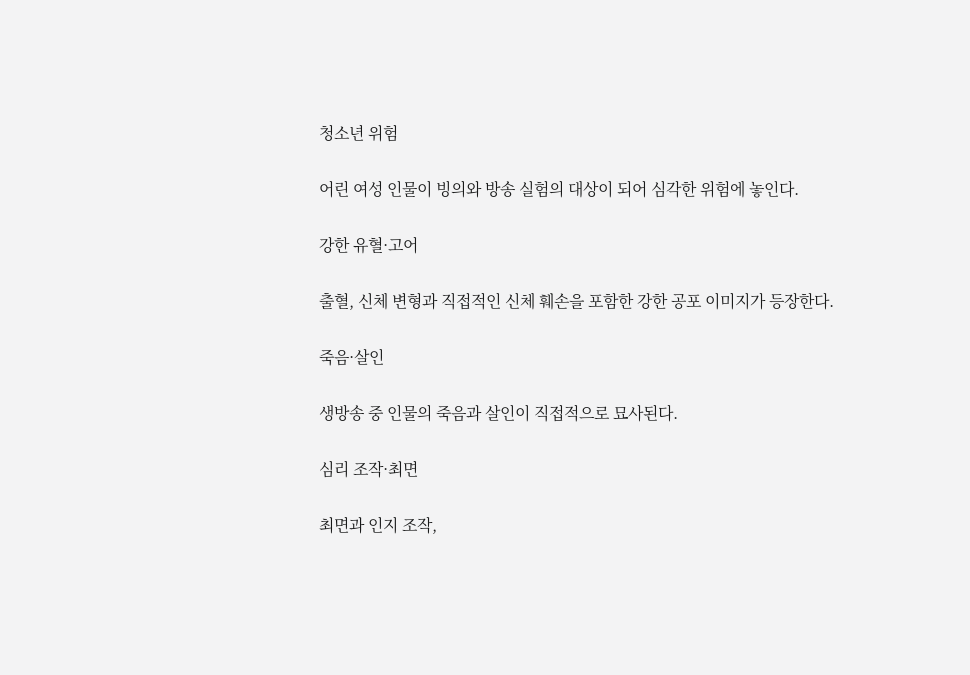청소년 위험

어린 여성 인물이 빙의와 방송 실험의 대상이 되어 심각한 위험에 놓인다.

강한 유혈·고어

출혈, 신체 변형과 직접적인 신체 훼손을 포함한 강한 공포 이미지가 등장한다.

죽음·살인

생방송 중 인물의 죽음과 살인이 직접적으로 묘사된다.

심리 조작·최면

최면과 인지 조작,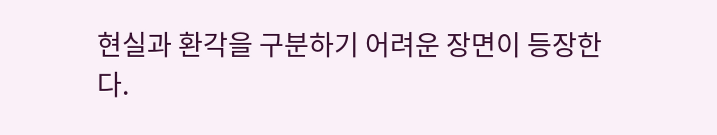현실과 환각을 구분하기 어려운 장면이 등장한다.